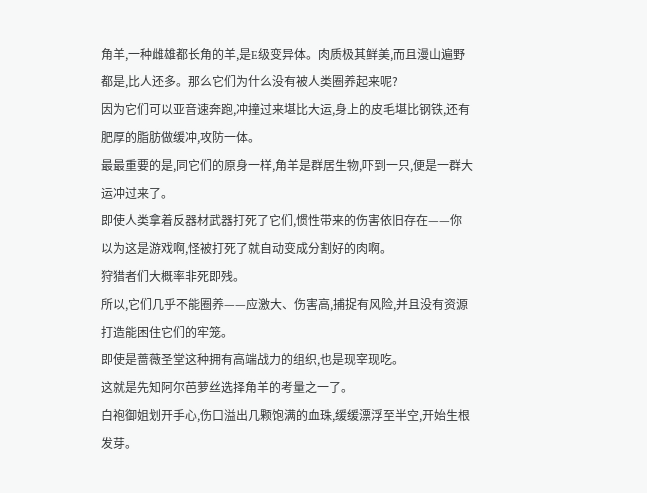角羊,一种雌雄都长角的羊,是E级变异体。肉质极其鲜美,而且漫山遍野都是,比人还多。那么它们为什么没有被人类圈养起来呢?
因为它们可以亚音速奔跑,冲撞过来堪比大运,身上的皮毛堪比钢铁,还有肥厚的脂肪做缓冲,攻防一体。
最最重要的是,同它们的原身一样,角羊是群居生物,吓到一只,便是一群大运冲过来了。
即使人类拿着反器材武器打死了它们,惯性带来的伤害依旧存在——你以为这是游戏啊,怪被打死了就自动变成分割好的肉啊。
狩猎者们大概率非死即残。
所以,它们几乎不能圈养——应激大、伤害高,捕捉有风险,并且没有资源打造能困住它们的牢笼。
即使是蔷薇圣堂这种拥有高端战力的组织,也是现宰现吃。
这就是先知阿尔芭萝丝选择角羊的考量之一了。
白袍御姐划开手心,伤口溢出几颗饱满的血珠,缓缓漂浮至半空,开始生根发芽。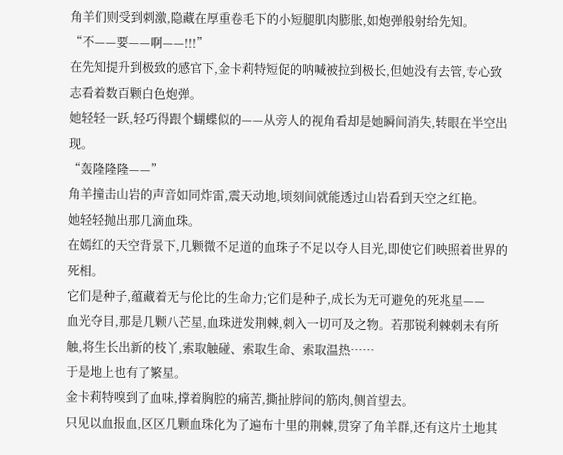角羊们则受到刺激,隐藏在厚重卷毛下的小短腿肌肉膨胀,如炮弹般射给先知。
“不——要——啊——!!!”
在先知提升到极致的感官下,金卡莉特短促的呐喊被拉到极长,但她没有去管,专心致志看着数百颗白色炮弹。
她轻轻一跃,轻巧得跟个蝴蝶似的——从旁人的视角看却是她瞬间消失,转眼在半空出现。
“轰隆隆隆——”
角羊撞击山岩的声音如同炸雷,震天动地,顷刻间就能透过山岩看到天空之红艳。
她轻轻抛出那几滴血珠。
在嫣红的天空背景下,几颗微不足道的血珠子不足以夺人目光,即使它们映照着世界的死相。
它们是种子,蕴藏着无与伦比的生命力;它们是种子,成长为无可避免的死兆星——
血光夺目,那是几颗八芒星,血珠迸发荆棘,刺入一切可及之物。若那锐利棘刺未有所触,将生长出新的枝丫,索取触碰、索取生命、索取温热……
于是地上也有了繁星。
金卡莉特嗅到了血味,撑着胸腔的痛苦,撕扯脖间的筋肉,侧首望去。
只见以血报血,区区几颗血珠化为了遍布十里的荆棘,贯穿了角羊群,还有这片土地其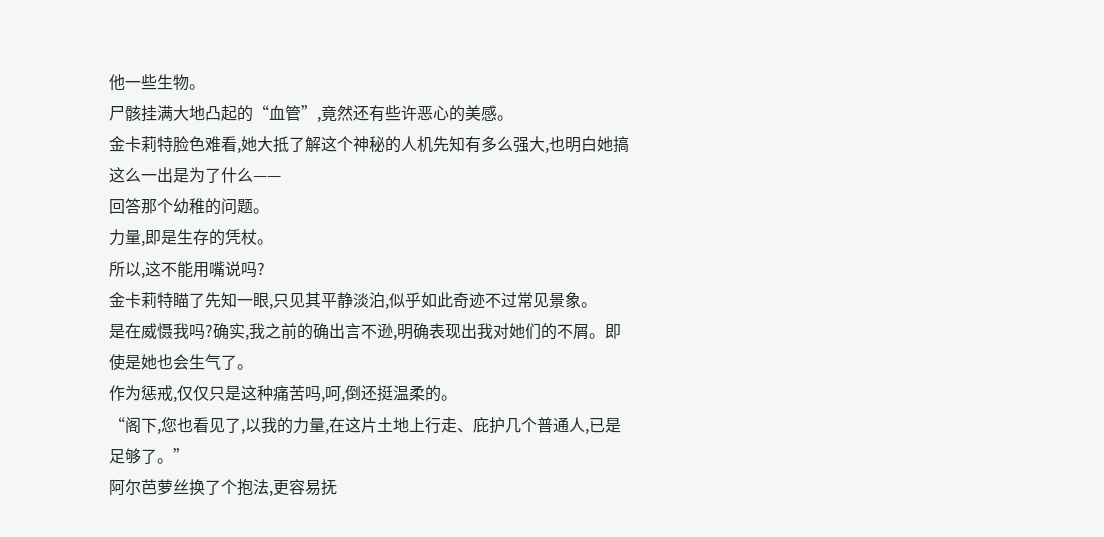他一些生物。
尸骸挂满大地凸起的“血管”,竟然还有些许恶心的美感。
金卡莉特脸色难看,她大抵了解这个神秘的人机先知有多么强大,也明白她搞这么一出是为了什么——
回答那个幼稚的问题。
力量,即是生存的凭杖。
所以,这不能用嘴说吗?
金卡莉特瞄了先知一眼,只见其平静淡泊,似乎如此奇迹不过常见景象。
是在威慑我吗?确实,我之前的确出言不逊,明确表现出我对她们的不屑。即使是她也会生气了。
作为惩戒,仅仅只是这种痛苦吗,呵,倒还挺温柔的。
“阁下,您也看见了,以我的力量,在这片土地上行走、庇护几个普通人,已是足够了。”
阿尔芭萝丝换了个抱法,更容易抚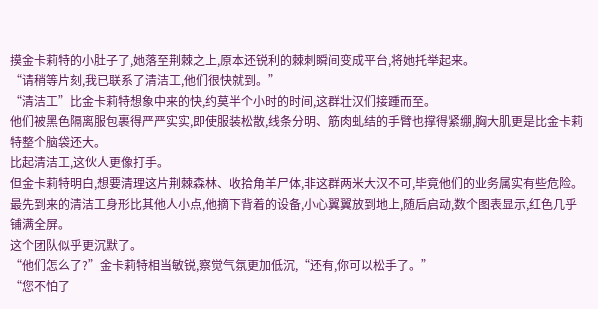摸金卡莉特的小肚子了,她落至荆棘之上,原本还锐利的棘刺瞬间变成平台,将她托举起来。
“请稍等片刻,我已联系了清洁工,他们很快就到。”
“清洁工”比金卡莉特想象中来的快,约莫半个小时的时间,这群壮汉们接踵而至。
他们被黑色隔离服包裹得严严实实,即使服装松散,线条分明、筋肉虬结的手臂也撑得紧绷,胸大肌更是比金卡莉特整个脑袋还大。
比起清洁工,这伙人更像打手。
但金卡莉特明白,想要清理这片荆棘森林、收拾角羊尸体,非这群两米大汉不可,毕竟他们的业务属实有些危险。
最先到来的清洁工身形比其他人小点,他摘下背着的设备,小心翼翼放到地上,随后启动,数个图表显示,红色几乎铺满全屏。
这个团队似乎更沉默了。
“他们怎么了?”金卡莉特相当敏锐,察觉气氛更加低沉,“还有,你可以松手了。”
“您不怕了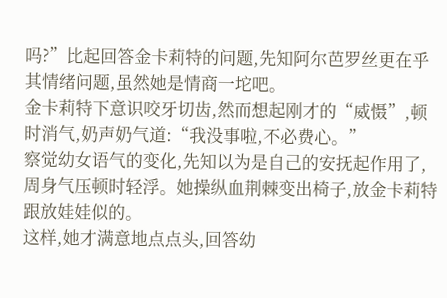吗?”比起回答金卡莉特的问题,先知阿尔芭罗丝更在乎其情绪问题,虽然她是情商一坨吧。
金卡莉特下意识咬牙切齿,然而想起刚才的“威慑”,顿时消气,奶声奶气道:“我没事啦,不必费心。”
察觉幼女语气的变化,先知以为是自己的安抚起作用了,周身气压顿时轻浮。她操纵血荆棘变出椅子,放金卡莉特跟放娃娃似的。
这样,她才满意地点点头,回答幼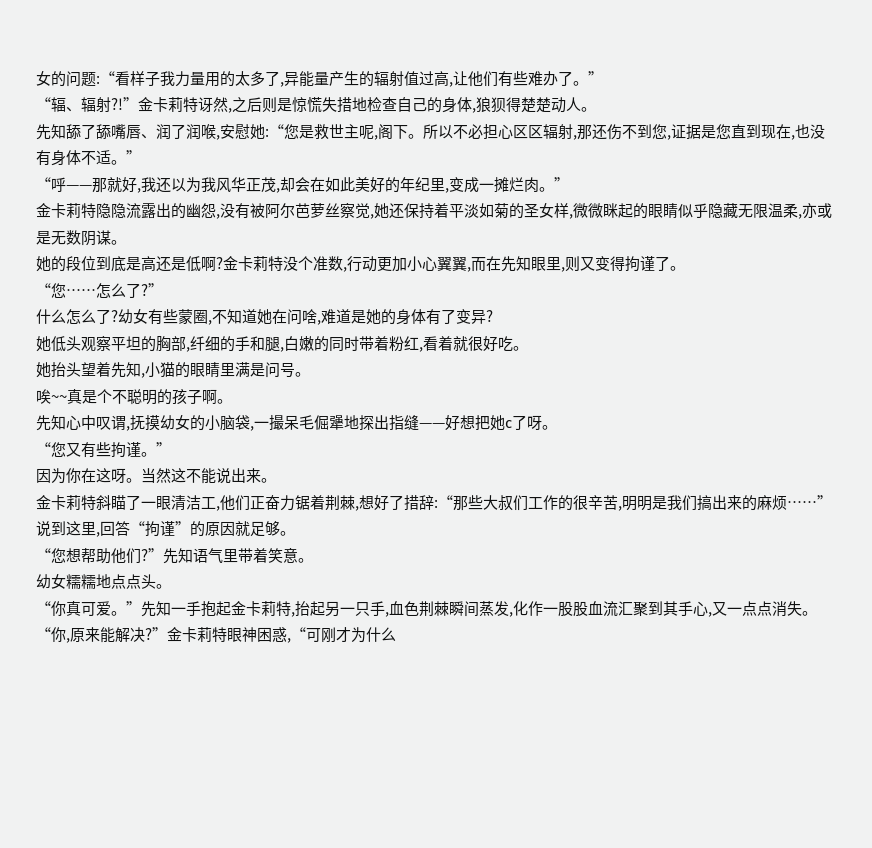女的问题:“看样子我力量用的太多了,异能量产生的辐射值过高,让他们有些难办了。”
“辐、辐射?!”金卡莉特讶然,之后则是惊慌失措地检查自己的身体,狼狈得楚楚动人。
先知舔了舔嘴唇、润了润喉,安慰她:“您是救世主呢,阁下。所以不必担心区区辐射,那还伤不到您,证据是您直到现在,也没有身体不适。”
“呼——那就好,我还以为我风华正茂,却会在如此美好的年纪里,变成一摊烂肉。”
金卡莉特隐隐流露出的幽怨,没有被阿尔芭萝丝察觉,她还保持着平淡如菊的圣女样,微微眯起的眼睛似乎隐藏无限温柔,亦或是无数阴谋。
她的段位到底是高还是低啊?金卡莉特没个准数,行动更加小心翼翼,而在先知眼里,则又变得拘谨了。
“您……怎么了?”
什么怎么了?幼女有些蒙圈,不知道她在问啥,难道是她的身体有了变异?
她低头观察平坦的胸部,纤细的手和腿,白嫩的同时带着粉红,看着就很好吃。
她抬头望着先知,小猫的眼睛里满是问号。
唉~~真是个不聪明的孩子啊。
先知心中叹谓,抚摸幼女的小脑袋,一撮呆毛倔犟地探出指缝——好想把她c了呀。
“您又有些拘谨。”
因为你在这呀。当然这不能说出来。
金卡莉特斜瞄了一眼清洁工,他们正奋力锯着荆棘,想好了措辞:“那些大叔们工作的很辛苦,明明是我们搞出来的麻烦……”
说到这里,回答“拘谨”的原因就足够。
“您想帮助他们?”先知语气里带着笑意。
幼女糯糯地点点头。
“你真可爱。”先知一手抱起金卡莉特,抬起另一只手,血色荆棘瞬间蒸发,化作一股股血流汇聚到其手心,又一点点消失。
“你,原来能解决?”金卡莉特眼神困惑,“可刚才为什么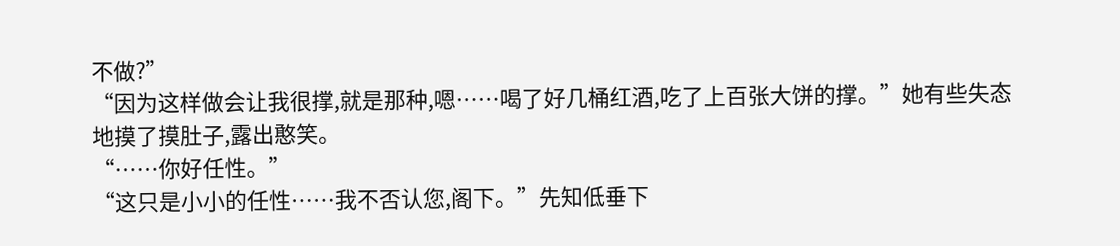不做?”
“因为这样做会让我很撑,就是那种,嗯……喝了好几桶红酒,吃了上百张大饼的撑。”她有些失态地摸了摸肚子,露出憨笑。
“……你好任性。”
“这只是小小的任性……我不否认您,阁下。”先知低垂下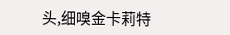头,细嗅金卡莉特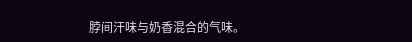脖间汗味与奶香混合的气味。